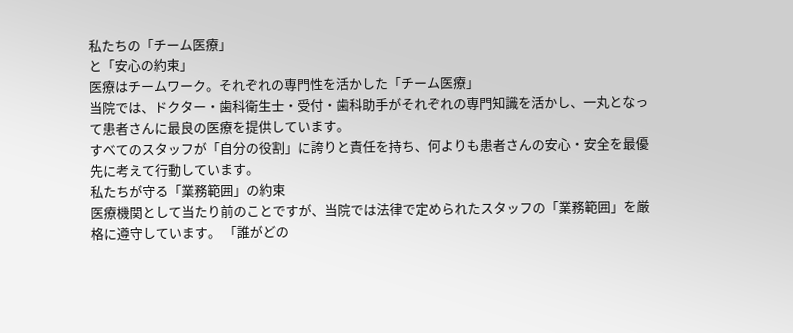私たちの「チーム医療」
と「安心の約束」
医療はチームワーク。それぞれの専門性を活かした「チーム医療」
当院では、ドクター・歯科衛生士・受付・歯科助手がそれぞれの専門知識を活かし、一丸となって患者さんに最良の医療を提供しています。
すべてのスタッフが「自分の役割」に誇りと責任を持ち、何よりも患者さんの安心・安全を最優先に考えて行動しています。
私たちが守る「業務範囲」の約束
医療機関として当たり前のことですが、当院では法律で定められたスタッフの「業務範囲」を厳格に遵守しています。 「誰がどの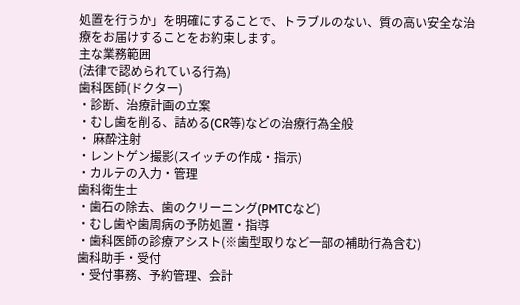処置を行うか」を明確にすることで、トラブルのない、質の高い安全な治療をお届けすることをお約束します。
主な業務範囲
(法律で認められている行為)
歯科医師(ドクター)
・診断、治療計画の立案
・むし歯を削る、詰める(CR等)などの治療行為全般
・ 麻酔注射
・レントゲン撮影(スイッチの作成・指示)
・カルテの入力・管理
歯科衛生士
・歯石の除去、歯のクリーニング(PMTCなど)
・むし歯や歯周病の予防処置・指導
・歯科医師の診療アシスト(※歯型取りなど一部の補助行為含む)
歯科助手・受付
・受付事務、予約管理、会計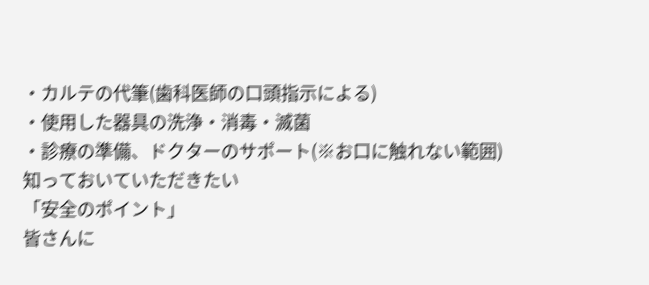・カルテの代筆(歯科医師の口頭指示による)
・使用した器具の洗浄・消毒・滅菌
・診療の準備、ドクターのサポート(※お口に触れない範囲)
知っておいていただきたい
「安全のポイント」
皆さんに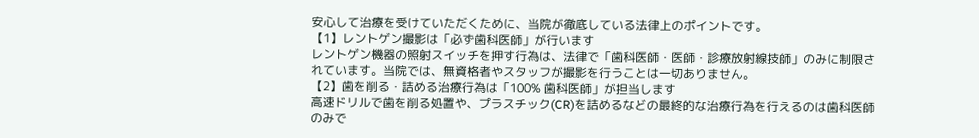安心して治療を受けていただくために、当院が徹底している法律上のポイントです。
【1】レントゲン撮影は「必ず歯科医師」が行います
レントゲン機器の照射スイッチを押す行為は、法律で「歯科医師・医師・診療放射線技師」のみに制限されています。当院では、無資格者やスタッフが撮影を行うことは一切ありません。
【2】歯を削る・詰める治療行為は「100% 歯科医師」が担当します
高速ドリルで歯を削る処置や、プラスチック(CR)を詰めるなどの最終的な治療行為を行えるのは歯科医師のみで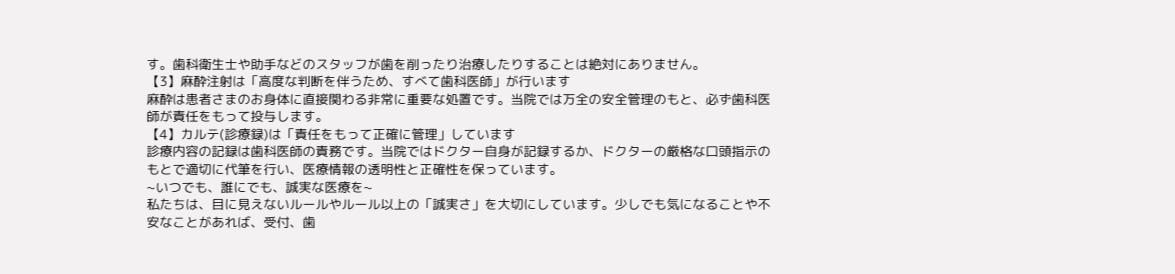す。歯科衛生士や助手などのスタッフが歯を削ったり治療したりすることは絶対にありません。
【3】麻酔注射は「高度な判断を伴うため、すべて歯科医師」が行います
麻酔は患者さまのお身体に直接関わる非常に重要な処置です。当院では万全の安全管理のもと、必ず歯科医師が責任をもって投与します。
【4】カルテ(診療録)は「責任をもって正確に管理」しています
診療内容の記録は歯科医師の責務です。当院ではドクター自身が記録するか、ドクターの厳格な口頭指示のもとで適切に代筆を行い、医療情報の透明性と正確性を保っています。
~いつでも、誰にでも、誠実な医療を~
私たちは、目に見えないルールやルール以上の「誠実さ」を大切にしています。少しでも気になることや不安なことがあれば、受付、歯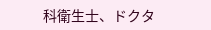科衛生士、ドクタ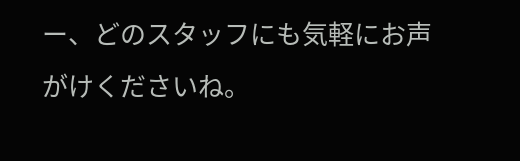ー、どのスタッフにも気軽にお声がけくださいね。